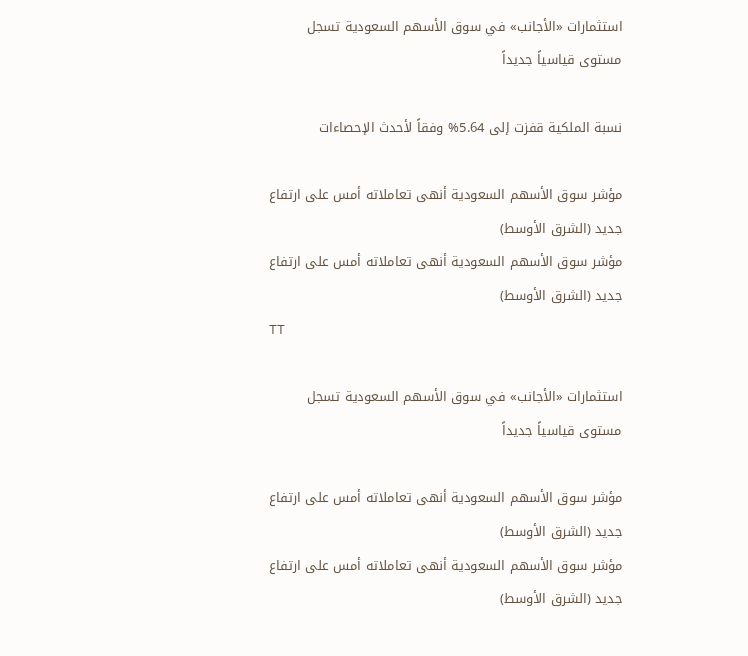استثمارات «الأجانب» في سوق الأسهم السعودية تسجل مستوى قياسياً جديداً

نسبة الملكية قفزت إلى 5.64% وفقاً لأحدث الإحصاءات

مؤشر سوق الأسهم السعودية أنهى تعاملاته أمس على ارتفاع جديد (الشرق الأوسط)
مؤشر سوق الأسهم السعودية أنهى تعاملاته أمس على ارتفاع جديد (الشرق الأوسط)
TT

استثمارات «الأجانب» في سوق الأسهم السعودية تسجل مستوى قياسياً جديداً

مؤشر سوق الأسهم السعودية أنهى تعاملاته أمس على ارتفاع جديد (الشرق الأوسط)
مؤشر سوق الأسهم السعودية أنهى تعاملاته أمس على ارتفاع جديد (الشرق الأوسط)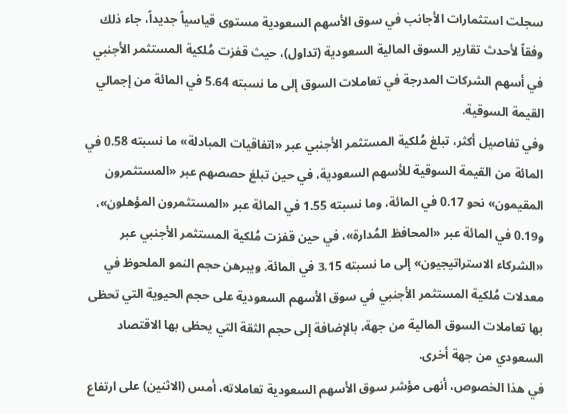سجلت استثمارات الأجانب في سوق الأسهم السعودية مستوى قياسياً جديداً، جاء ذلك وفقاً لأحدث تقارير السوق المالية السعودية (تداول)، حيث قفزت مُلكية المستثمر الأجنبي في أسهم الشركات المدرجة في تعاملات السوق إلى ما نسبته 5.64 في المائة من إجمالي القيمة السوقية.
وفي تفاصيل أكثر، تبلغ مُلكية المستثمر الأجنبي عبر «اتفاقيات المبادلة» ما نسبته 0.58 في المائة من القيمة السوقية للأسهم السعودية، في حين تبلغ حصصهم عبر «المستثمرون المقيمون» نحو 0.17 في المائة، وما نسبته 1.55 في المائة عبر «المستثمرون المؤهلون»، و0.19 في المائة عبر «المحافظ المُدارة»، في حين قفزت مُلكية المستثمر الأجنبي عبر «الشركاء الاستراتيجيون» إلى ما نسبته 3.15 في المائة. ويبرهن حجم النمو الملحوظ في معدلات مُلكية المستثمر الأجنبي في سوق الأسهم السعودية على حجم الحيوية التي تحظى بها تعاملات السوق المالية من جهة، بالإضافة إلى حجم الثقة التي يحظى بها الاقتصاد السعودي من جهة أخرى.
في هذا الخصوص، أنهى مؤشر سوق الأسهم السعودية تعاملاته، أمس (الاثنين) على ارتفاع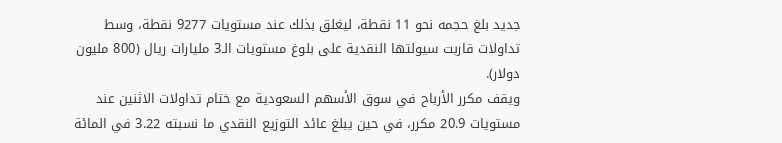جديد بلغ حجمه نحو 11 نقطة، ليغلق بذلك عند مستويات 9277 نقطة، وسط تداولات قاربت سيولتها النقدية على بلوغ مستويات الـ3 مليارات ريال (800 مليون دولار).
ويقف مكرر الأرباح في سوق الأسهم السعودية مع ختام تداولات الاثنين عند مستويات 20.9 مكرر، في حين يبلغ عائد التوزيع النقدي ما نسبته 3.22 في المائة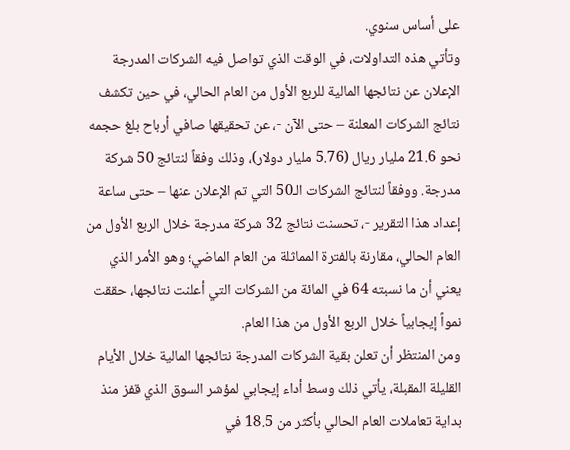على أساس سنوي.
وتأتي هذه التداولات، في الوقت الذي تواصل فيه الشركات المدرجة الإعلان عن نتائجها المالية للربع الأول من العام الحالي، في حين تكشف نتائج الشركات المعلنة – حتى الآن -، عن تحقيقها صافي أرباح بلغ حجمه نحو 21.6 مليار ريال (5.76 مليار دولار)، وذلك وفقاً لنتائج 50 شركة مدرجة. ووفقاً لنتائج الشركات الـ50 التي تم الإعلان عنها – حتى ساعة إعداد هذا التقرير -، تحسنت نتائج 32 شركة مدرجة خلال الربع الأول من العام الحالي، مقارنة بالفترة المماثلة من العام الماضي؛ وهو الأمر الذي يعني أن ما نسبته 64 في المائة من الشركات التي أعلنت نتائجها، حققت نمواً إيجابياً خلال الربع الأول من هذا العام.
ومن المنتظر أن تعلن بقية الشركات المدرجة نتائجها المالية خلال الأيام القليلة المقبلة، يأتي ذلك وسط أداء إيجابي لمؤشر السوق الذي قفز منذ بداية تعاملات العام الحالي بأكثر من 18.5 في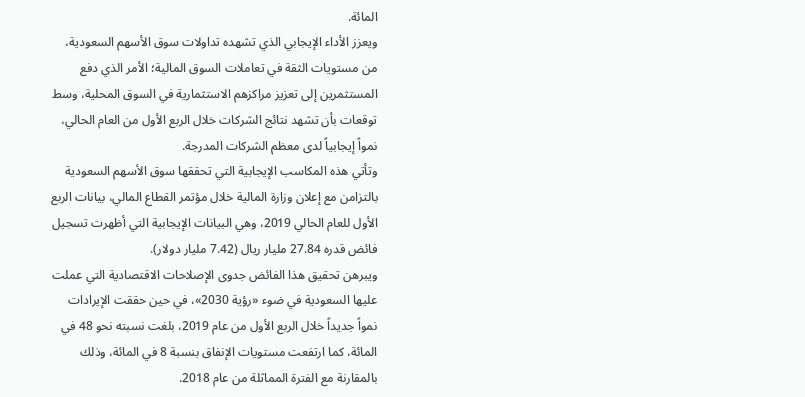المائة.
ويعزز الأداء الإيجابي الذي تشهده تداولات سوق الأسهم السعودية، من مستويات الثقة في تعاملات السوق المالية؛ الأمر الذي دفع المستثمرين إلى تعزيز مراكزهم الاستثمارية في السوق المحلية، وسط توقعات بأن تشهد نتائج الشركات خلال الربع الأول من العام الحالي، نمواً إيجابياً لدى معظم الشركات المدرجة.
وتأتي هذه المكاسب الإيجابية التي تحققها سوق الأسهم السعودية بالتزامن مع إعلان وزارة المالية خلال مؤتمر القطاع المالي، بيانات الربع الأول للعام الحالي 2019، وهي البيانات الإيجابية التي أظهرت تسجيل فائض قدره 27.84 مليار ريال (7.42 مليار دولار).
ويبرهن تحقيق هذا الفائض جدوى الإصلاحات الاقتصادية التي عملت عليها السعودية في ضوء «رؤية 2030»، في حين حققت الإيرادات نمواً جديداً خلال الربع الأول من عام 2019، بلغت نسبته نحو 48 في المائة، كما ارتفعت مستويات الإنفاق بنسبة 8 في المائة، وذلك بالمقارنة مع الفترة المماثلة من عام 2018.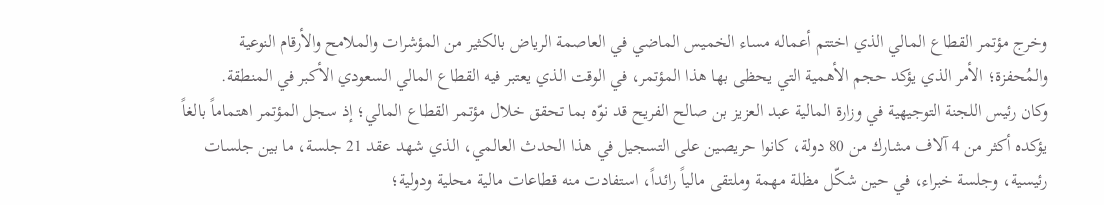وخرج مؤتمر القطاع المالي الذي اختتم أعماله مساء الخميس الماضي في العاصمة الرياض بالكثير من المؤشرات والملامح والأرقام النوعية والمُحفزة؛ الأمر الذي يؤكد حجم الأهمية التي يحظى بها هذا المؤتمر، في الوقت الذي يعتبر فيه القطاع المالي السعودي الأكبر في المنطقة.
وكان رئيس اللجنة التوجيهية في وزارة المالية عبد العزيز بن صالح الفريح قد نوّه بما تحقق خلال مؤتمر القطاع المالي؛ إذ سجل المؤتمر اهتماماً بالغاً يؤكده أكثر من 4 آلاف مشارك من 80 دولة، كانوا حريصين على التسجيل في هذا الحدث العالمي، الذي شهد عقد 21 جلسة، ما بين جلسات رئيسية، وجلسة خبراء، في حين شكّل مظلة مهمة وملتقى مالياً رائداً، استفادت منه قطاعات مالية محلية ودولية؛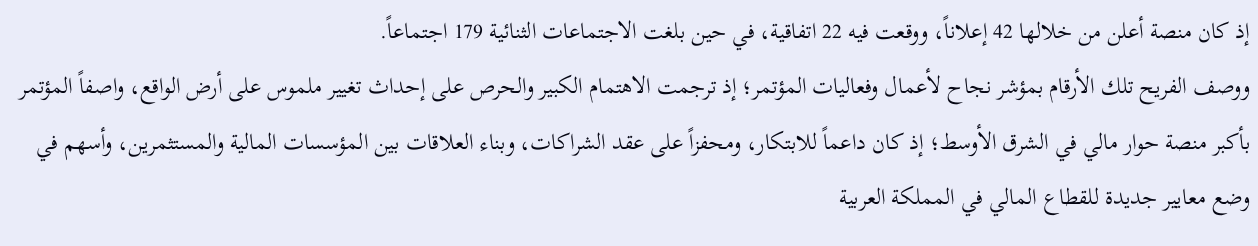إذ كان منصة أعلن من خلالها 42 إعلاناً، ووقعت فيه 22 اتفاقية، في حين بلغت الاجتماعات الثنائية 179 اجتماعاً.
ووصف الفريح تلك الأرقام بمؤشر نجاح لأعمال وفعاليات المؤتمر؛ إذ ترجمت الاهتمام الكبير والحرص على إحداث تغيير ملموس على أرض الواقع، واصفاً المؤتمر بأكبر منصة حوار مالي في الشرق الأوسط؛ إذ كان داعماً للابتكار، ومحفزاً على عقد الشراكات، وبناء العلاقات بين المؤسسات المالية والمستثمرين، وأسهم في وضع معايير جديدة للقطاع المالي في المملكة العربية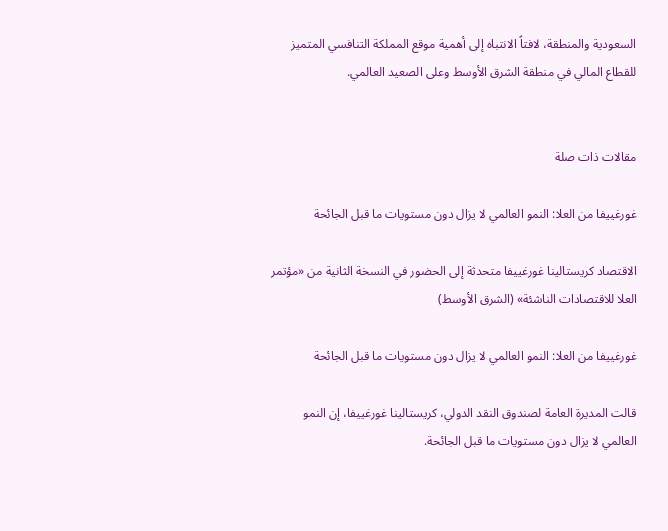السعودية والمنطقة، لافتاً الانتباه إلى أهمية موقع المملكة التنافسي المتميز للقطاع المالي في منطقة الشرق الأوسط وعلى الصعيد العالمي.


مقالات ذات صلة

غورغييفا من العلا: النمو العالمي لا يزال دون مستويات ما قبل الجائحة

الاقتصاد كريستالينا غورغييفا متحدثة إلى الحضور في النسخة الثانية من «مؤتمر العلا للاقتصادات الناشئة» (الشرق الأوسط)

غورغييفا من العلا: النمو العالمي لا يزال دون مستويات ما قبل الجائحة

قالت المديرة العامة لصندوق النقد الدولي، كريستالينا غورغييفا، إن النمو العالمي لا يزال دون مستويات ما قبل الجائحة.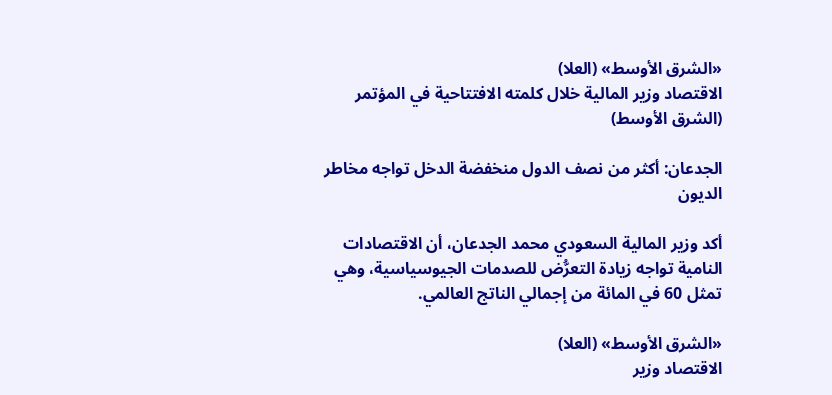«الشرق الأوسط» (العلا)
الاقتصاد وزير المالية خلال كلمته الافتتاحية في المؤتمر (الشرق الأوسط)

الجدعان: أكثر من نصف الدول منخفضة الدخل تواجه مخاطر الديون

أكد وزير المالية السعودي محمد الجدعان، أن الاقتصادات النامية تواجه زيادة التعرُّض للصدمات الجيوسياسية، وهي تمثل 60 في المائة من إجمالي الناتج العالمي.

«الشرق الأوسط» (العلا)
الاقتصاد وزير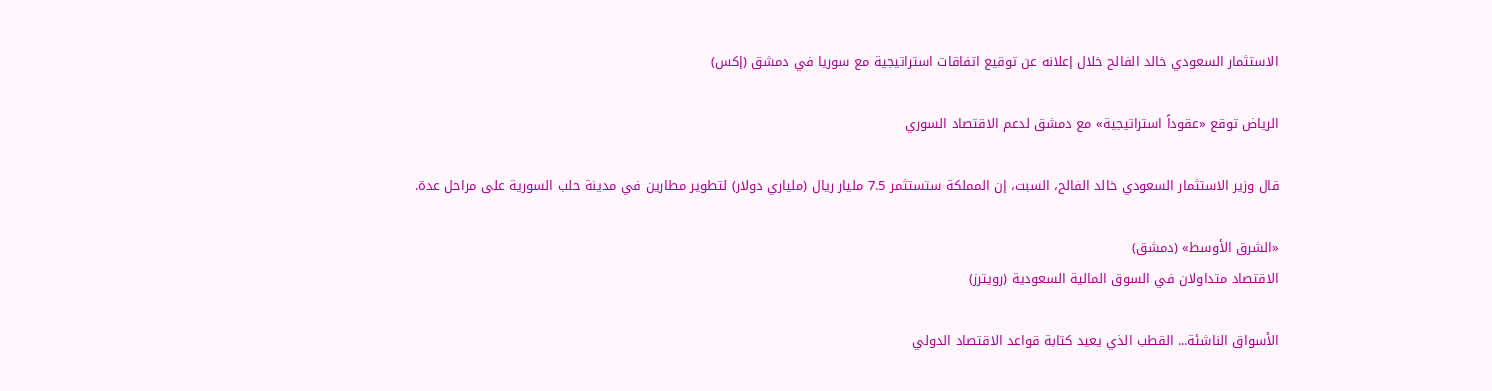الاستثمار السعودي خالد الفالح خلال إعلانه عن توقيع اتفاقات استراتيجية مع سوريا في دمشق (إكس)

الرياض توقع «عقوداً استراتيجية» مع دمشق لدعم الاقتصاد السوري

قال وزير الاستثمار السعودي ‌خالد الفالح، ‌السبت، إن المملكة ‌ستستثمر 7.5 مليار ريال (ملياري دولار) لتطوير ‌مطارين في مدينة حلب السورية على مراحل عدة.

«الشرق الأوسط» (دمشق)
الاقتصاد متداولان في السوق المالية السعودية (رويترز)

الأسواق الناشئة... القطب الذي يعيد كتابة قواعد الاقتصاد الدولي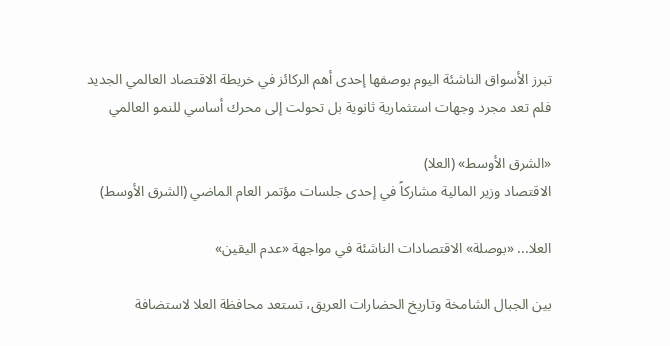تبرز الأسواق الناشئة اليوم بوصفها إحدى أهم الركائز في خريطة الاقتصاد العالمي الجديد فلم تعد مجرد وجهات استثمارية ثانوية بل تحولت إلى محرك أساسي للنمو العالمي

«الشرق الأوسط» (العلا)
الاقتصاد وزير المالية مشاركاً في إحدى جلسات مؤتمر العام الماضي (الشرق الأوسط)

العلا... «بوصلة» الاقتصادات الناشئة في مواجهة «عدم اليقين»

بين الجبال الشامخة وتاريخ الحضارات العريق، تستعد محافظة العلا لاستضافة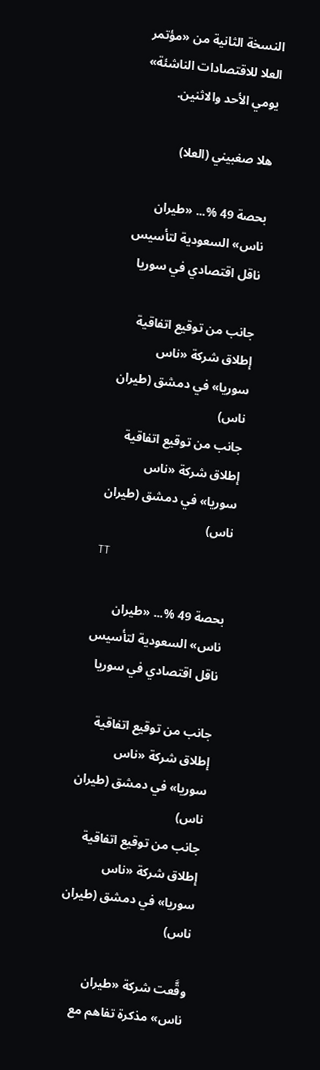النسخة الثانية من «مؤتمر العلا للاقتصادات الناشئة» يومي الأحد والاثنين.

هلا صغبيني (العلا)

بحصة 49 %... «طيران ناس» السعودية لتأسيس ناقل اقتصادي في سوريا

جانب من توقيع اتفاقية إطلاق شركة «ناس سوريا» في دمشق (طيران ناس)
جانب من توقيع اتفاقية إطلاق شركة «ناس سوريا» في دمشق (طيران ناس)
TT

بحصة 49 %... «طيران ناس» السعودية لتأسيس ناقل اقتصادي في سوريا

جانب من توقيع اتفاقية إطلاق شركة «ناس سوريا» في دمشق (طيران ناس)
جانب من توقيع اتفاقية إطلاق شركة «ناس سوريا» في دمشق (طيران ناس)

وقَّعت شركة «طيران ناس» مذكرة تفاهم مع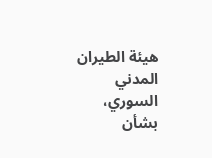هيئة الطيران المدني السوري، بشأن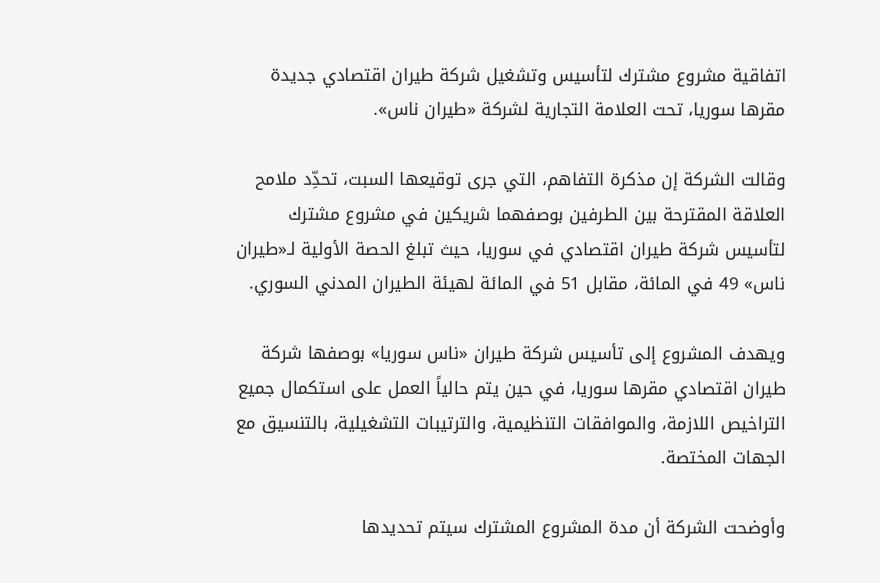اتفاقية مشروع مشترك لتأسيس وتشغيل شركة طيران اقتصادي جديدة مقرها سوريا، تحت العلامة التجارية لشركة «طيران ناس».

وقالت الشركة إن مذكرة التفاهم، التي جرى توقيعها السبت، تحدِّد ملامح العلاقة المقترحة بين الطرفين بوصفهما شريكين في مشروع مشترك لتأسيس شركة طيران اقتصادي في سوريا، حيث تبلغ الحصة الأولية لـ«طيران ناس» 49 في المائة، مقابل 51 في المائة لهيئة الطيران المدني السوري.

ويهدف المشروع إلى تأسيس شركة طيران «ناس سوريا» بوصفها شركة طيران اقتصادي مقرها سوريا، في حين يتم حالياً العمل على استكمال جميع التراخيص اللازمة، والموافقات التنظيمية، والترتيبات التشغيلية، بالتنسيق مع الجهات المختصة.

وأوضحت الشركة أن مدة المشروع المشترك سيتم تحديدها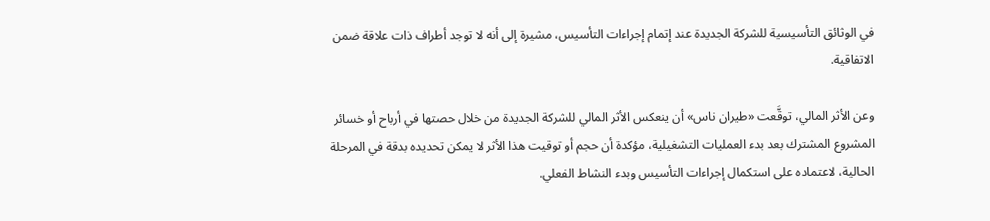في الوثائق التأسيسية للشركة الجديدة عند إتمام إجراءات التأسيس، مشيرة إلى أنه لا توجد أطراف ذات علاقة ضمن الاتفاقية.

وعن الأثر المالي، توقَّعت «طيران ناس» أن ينعكس الأثر المالي للشركة الجديدة من خلال حصتها في أرباح أو خسائر المشروع المشترك بعد بدء العمليات التشغيلية، مؤكدة أن حجم أو توقيت هذا الأثر لا يمكن تحديده بدقة في المرحلة الحالية، لاعتماده على استكمال إجراءات التأسيس وبدء النشاط الفعلي.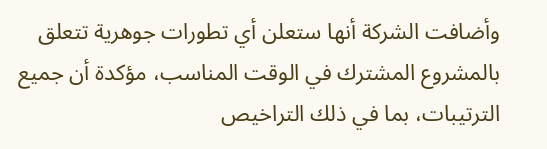وأضافت الشركة أنها ستعلن أي تطورات جوهرية تتعلق بالمشروع المشترك في الوقت المناسب، مؤكدة أن جميع الترتيبات، بما في ذلك التراخيص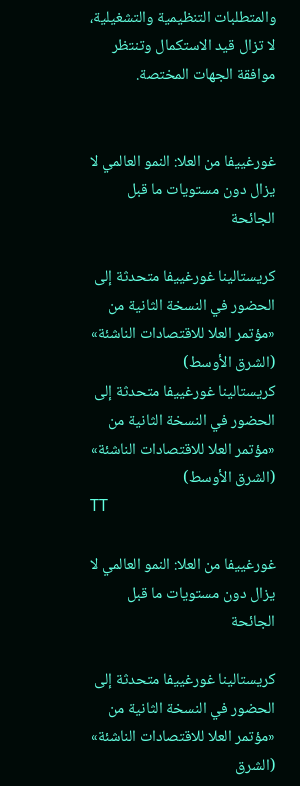والمتطلبات التنظيمية والتشغيلية، لا تزال قيد الاستكمال وتنتظر موافقة الجهات المختصة.


غورغييفا من العلا: النمو العالمي لا يزال دون مستويات ما قبل الجائحة

كريستالينا غورغييفا متحدثة إلى الحضور في النسخة الثانية من «مؤتمر العلا للاقتصادات الناشئة» (الشرق الأوسط)
كريستالينا غورغييفا متحدثة إلى الحضور في النسخة الثانية من «مؤتمر العلا للاقتصادات الناشئة» (الشرق الأوسط)
TT

غورغييفا من العلا: النمو العالمي لا يزال دون مستويات ما قبل الجائحة

كريستالينا غورغييفا متحدثة إلى الحضور في النسخة الثانية من «مؤتمر العلا للاقتصادات الناشئة» (الشرق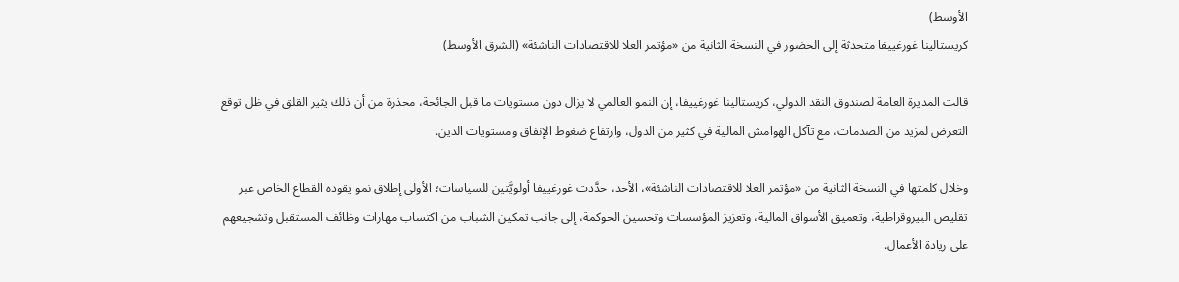الأوسط)
كريستالينا غورغييفا متحدثة إلى الحضور في النسخة الثانية من «مؤتمر العلا للاقتصادات الناشئة» (الشرق الأوسط)

قالت المديرة العامة لصندوق النقد الدولي، كريستالينا غورغييفا، إن النمو العالمي لا يزال دون مستويات ما قبل الجائحة، محذرة من أن ذلك يثير القلق في ظل توقع التعرض لمزيد من الصدمات، مع تآكل الهوامش المالية في كثير من الدول، وارتفاع ضغوط الإنفاق ومستويات الدين.

وخلال كلمتها في النسخة الثانية من «مؤتمر العلا للاقتصادات الناشئة»، الأحد، حدَّدت غورغييفا أولويَّتين للسياسات؛ الأولى إطلاق نمو يقوده القطاع الخاص عبر تقليص البيروقراطية، وتعميق الأسواق المالية، وتعزيز المؤسسات وتحسين الحوكمة، إلى جانب تمكين الشباب من اكتساب مهارات وظائف المستقبل وتشجيعهم على ريادة الأعمال.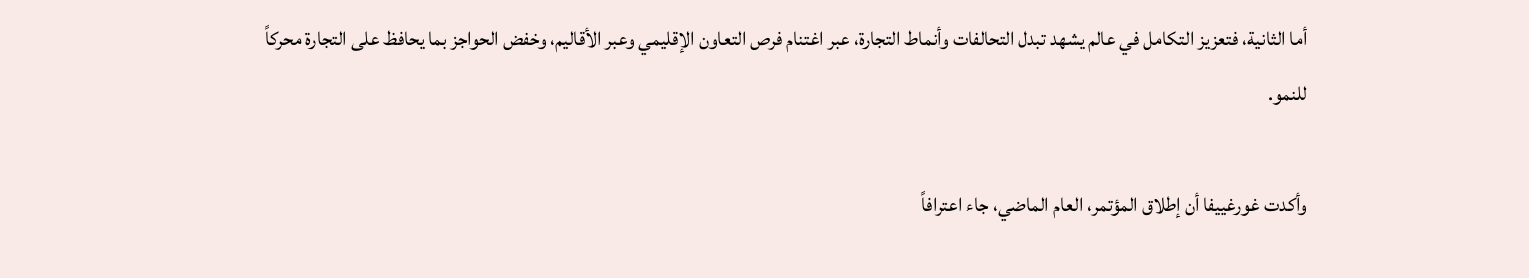أما الثانية، فتعزيز التكامل في عالم يشهد تبدل التحالفات وأنماط التجارة، عبر اغتنام فرص التعاون الإقليمي وعبر الأقاليم، وخفض الحواجز بما يحافظ على التجارة محركاً للنمو.

وأكدت غورغييفا أن إطلاق المؤتمر، العام الماضي، جاء اعترافاً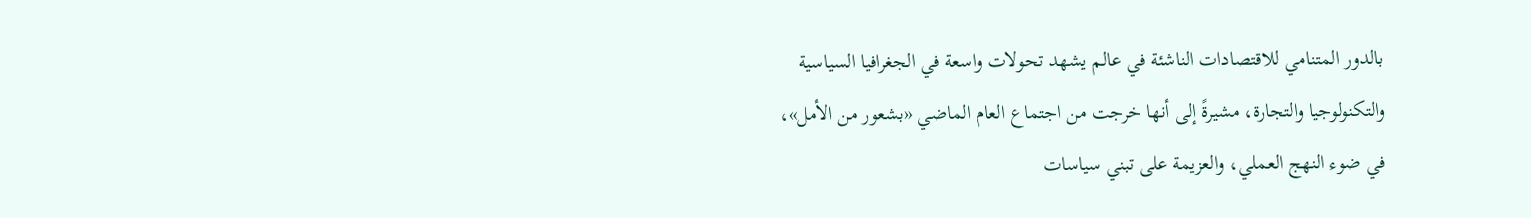بالدور المتنامي للاقتصادات الناشئة في عالم يشهد تحولات واسعة في الجغرافيا السياسية والتكنولوجيا والتجارة، مشيرةً إلى أنها خرجت من اجتماع العام الماضي «بشعور من الأمل»، في ضوء النهج العملي، والعزيمة على تبني سياسات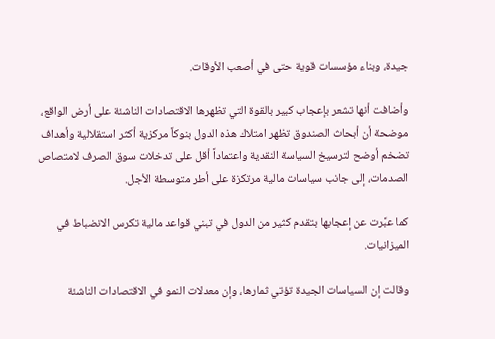جيدة، وبناء مؤسسات قوية حتى في أصعب الأوقات.

وأضافت أنها تشعر بإعجاب كبير بالقوة التي تظهرها الاقتصادات الناشئة على أرض الواقع، موضحة أن أبحاث الصندوق تظهر امتلاك هذه الدول بنوكاً مركزية أكثر استقلالية وأهداف تضخم أوضح لترسيخ السياسة النقدية واعتماداً أقل على تدخلات سوق الصرف لامتصاص الصدمات، إلى جانب سياسات مالية مرتكزة على أطر متوسطة الأجل.

كما عبَّرت عن إعجابها بتقدم كثير من الدول في تبني قواعد مالية تكرس الانضباط في الميزانيات.

وقالت إن السياسات الجيدة تؤتي ثمارها، وإن معدلات النمو في الاقتصادات الناشئة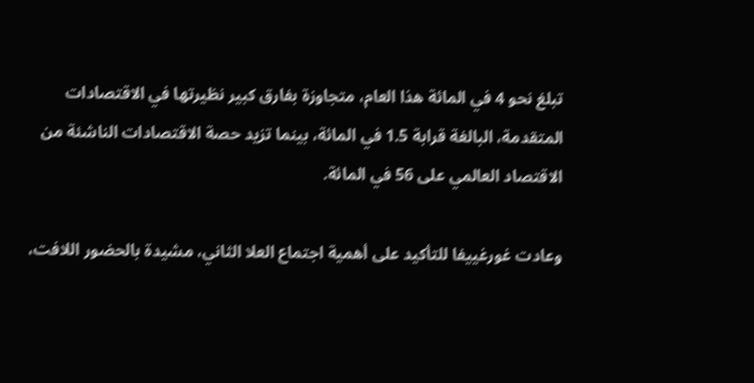تبلغ نحو 4 في المائة هذا العام، متجاوزة بفارق كبير نظيرتها في الاقتصادات المتقدمة، البالغة قرابة 1.5 في المائة، بينما تزيد حصة الاقتصادات الناشئة من الاقتصاد العالمي على 56 في المائة.

وعادت غورغييفا للتأكيد على أهمية اجتماع العلا الثاني، مشيدة بالحضور اللافت،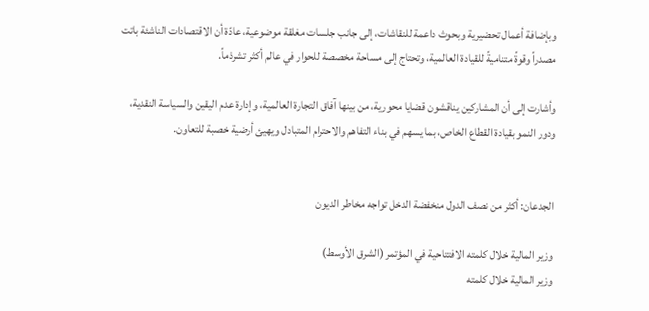وبإضافة أعمال تحضيرية وبحوث داعمة للنقاشات، إلى جانب جلسات مغلقة موضوعية، عادّة أن الاقتصادات الناشئة باتت مصدراً وقوةً متناميةً للقيادة العالمية، وتحتاج إلى مساحة مخصصة للحوار في عالم أكثر تشرذماً.

وأشارت إلى أن المشاركين يناقشون قضايا محورية، من بينها آفاق التجارة العالمية، وإدارة عدم اليقين والسياسة النقدية، ودور النمو بقيادة القطاع الخاص، بما يسهم في بناء التفاهم والاحترام المتبادل ويهيئ أرضية خصبة للتعاون.


الجدعان: أكثر من نصف الدول منخفضة الدخل تواجه مخاطر الديون

وزير المالية خلال كلمته الافتتاحية في المؤتمر (الشرق الأوسط)
وزير المالية خلال كلمته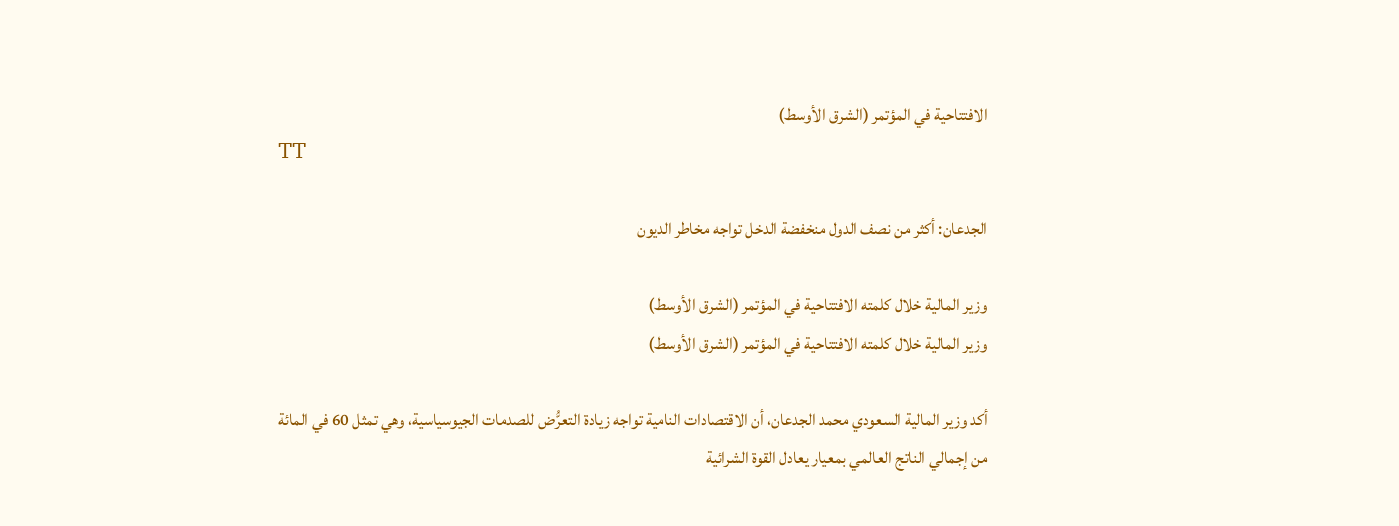الافتتاحية في المؤتمر (الشرق الأوسط)
TT

الجدعان: أكثر من نصف الدول منخفضة الدخل تواجه مخاطر الديون

وزير المالية خلال كلمته الافتتاحية في المؤتمر (الشرق الأوسط)
وزير المالية خلال كلمته الافتتاحية في المؤتمر (الشرق الأوسط)

أكد وزير المالية السعودي محمد الجدعان، أن الاقتصادات النامية تواجه زيادة التعرُّض للصدمات الجيوسياسية، وهي تمثل 60 في المائة من إجمالي الناتج العالمي بمعيار يعادل القوة الشرائية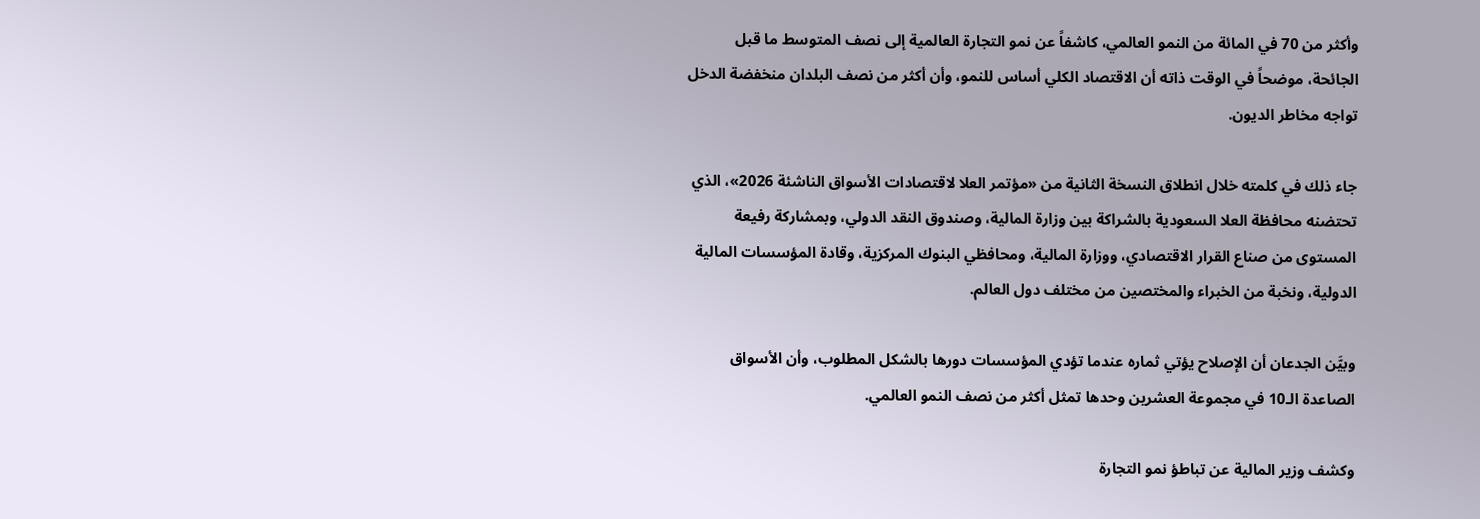وأكثر من 70 في المائة من النمو العالمي، كاشفاً عن نمو التجارة العالمية إلى نصف المتوسط ما قبل الجائحة، موضحاً في الوقت ذاته أن الاقتصاد الكلي أساس للنمو، وأن أكثر من نصف البلدان منخفضة الدخل تواجه مخاطر الديون.

جاء ذلك في كلمته خلال انطلاق النسخة الثانية من «مؤتمر العلا لاقتصادات الأسواق الناشئة 2026»، الذي تحتضنه محافظة العلا السعودية بالشراكة بين وزارة المالية، وصندوق النقد الدولي، وبمشاركة رفيعة المستوى من صناع القرار الاقتصادي، ووزارة المالية، ومحافظي البنوك المركزية، وقادة المؤسسات المالية الدولية، ونخبة من الخبراء والمختصين من مختلف دول العالم.

وبيَّن الجدعان أن الإصلاح يؤتي ثماره عندما تؤدي المؤسسات دورها بالشكل المطلوب، وأن الأسواق الصاعدة الـ10 في مجموعة العشرين وحدها تمثل أكثر من نصف النمو العالمي.

وكشف وزير المالية عن تباطؤ نمو التجارة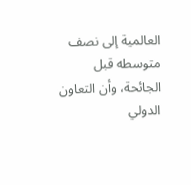العالمية إلى نصف متوسطه قبل الجائحة، وأن التعاون الدولي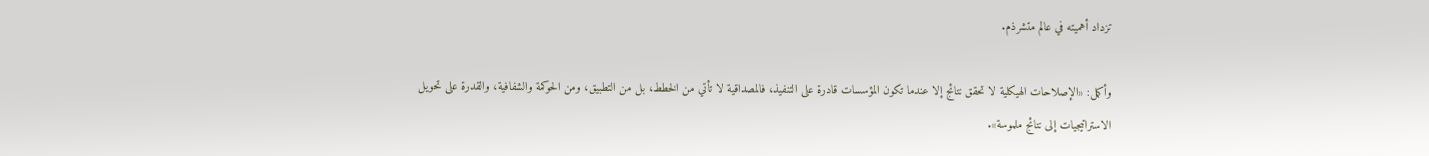تزداد أهميته في عالم متشرذم.

وأكمل: «الإصلاحات الهيكلية لا تحقق نتائج إلا عندما تكون المؤسسات قادرة على التنفيذ، فالمصداقية لا تأتي من الخطط، بل من التطبيق، ومن الحوكمة والشفافية، والقدرة على تحويل الاستراتيجيات إلى نتائج ملموسة».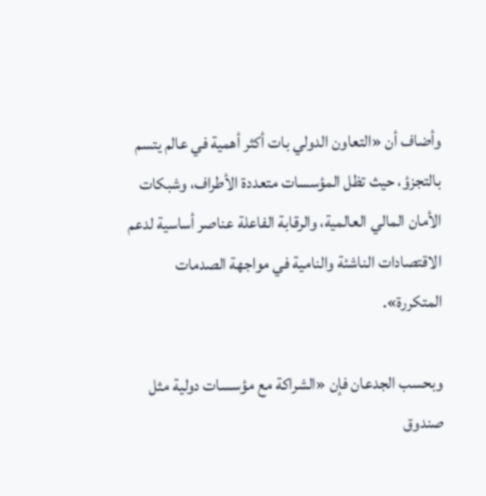وأضاف أن «التعاون الدولي بات أكثر أهمية في عالم يتسم بالتجزؤ، حيث تظل المؤسسات متعددة الأطراف، وشبكات الأمان المالي العالمية، والرقابة الفاعلة عناصر أساسية لدعم الاقتصادات الناشئة والنامية في مواجهة الصدمات المتكررة».

وبحسب الجدعان فإن «الشراكة مع مؤسسات دولية مثل صندوق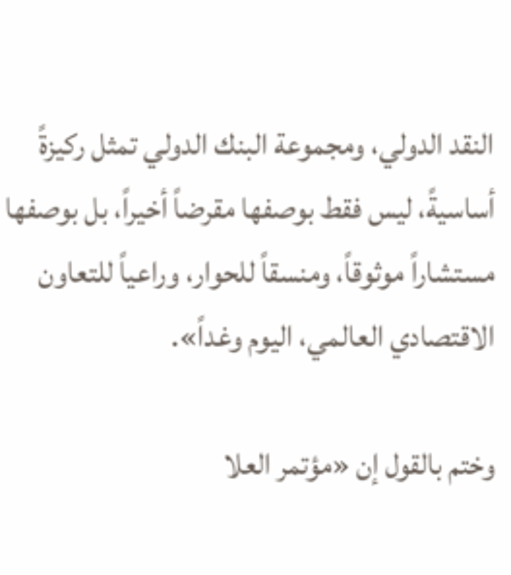النقد الدولي، ومجموعة البنك الدولي تمثل ركيزةً أساسيةً، ليس فقط بوصفها مقرضاً أخيراً، بل بوصفها مستشاراً موثوقاً، ومنسقاً للحوار، وراعياً للتعاون الاقتصادي العالمي، اليوم وغداً».

وختم بالقول إن «مؤتمر العلا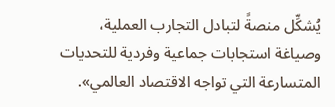يُشكِّل منصةً لتبادل التجارب العملية، وصياغة استجابات جماعية وفردية للتحديات المتسارعة التي تواجه الاقتصاد العالمي».